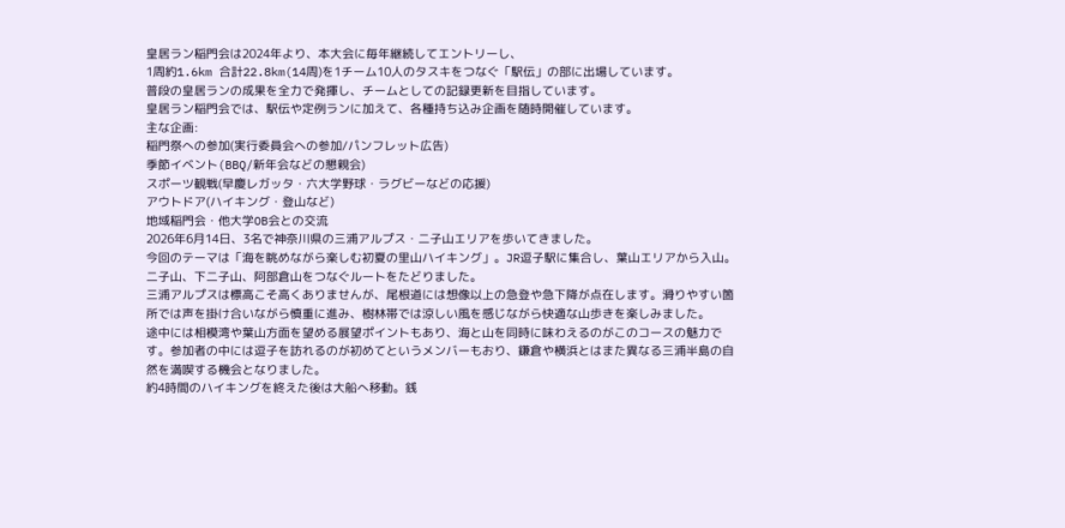皇居ラン稲門会は2024年より、本大会に毎年継続してエントリーし、
1周約1.6km 合計22.8km(14周)を1チーム10人のタスキをつなぐ「駅伝」の部に出場しています。
普段の皇居ランの成果を全力で発揮し、チームとしての記録更新を目指しています。
皇居ラン稲門会では、駅伝や定例ランに加えて、各種持ち込み企画を随時開催しています。
主な企画:
稲門祭への参加(実行委員会への参加/パンフレット広告)
季節イベント(BBQ/新年会などの懇親会)
スポーツ観戦(早慶レガッタ・六大学野球・ラグビーなどの応援)
アウトドア(ハイキング・登山など)
地域稲門会・他大学OB会との交流
2026年6月14日、3名で神奈川県の三浦アルプス・二子山エリアを歩いてきました。
今回のテーマは「海を眺めながら楽しむ初夏の里山ハイキング」。JR逗子駅に集合し、葉山エリアから入山。二子山、下二子山、阿部倉山をつなぐルートをたどりました。
三浦アルプスは標高こそ高くありませんが、尾根道には想像以上の急登や急下降が点在します。滑りやすい箇所では声を掛け合いながら慎重に進み、樹林帯では涼しい風を感じながら快適な山歩きを楽しみました。
途中には相模湾や葉山方面を望める展望ポイントもあり、海と山を同時に味わえるのがこのコースの魅力です。参加者の中には逗子を訪れるのが初めてというメンバーもおり、鎌倉や横浜とはまた異なる三浦半島の自然を満喫する機会となりました。
約4時間のハイキングを終えた後は大船へ移動。銭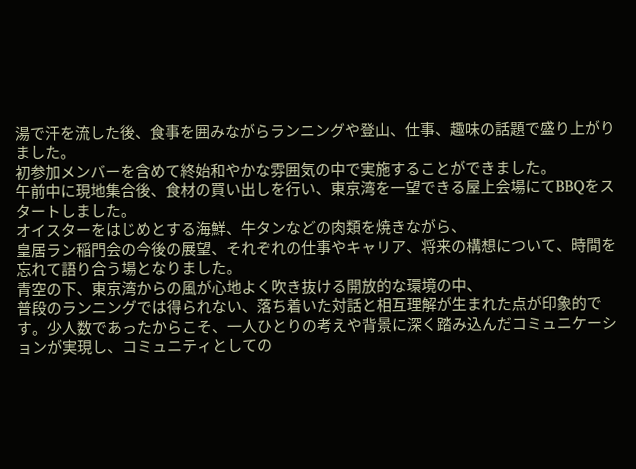湯で汗を流した後、食事を囲みながらランニングや登山、仕事、趣味の話題で盛り上がりました。
初参加メンバーを含めて終始和やかな雰囲気の中で実施することができました。
午前中に現地集合後、食材の買い出しを行い、東京湾を一望できる屋上会場にてBBQをスタートしました。
オイスターをはじめとする海鮮、牛タンなどの肉類を焼きながら、
皇居ラン稲門会の今後の展望、それぞれの仕事やキャリア、将来の構想について、時間を忘れて語り合う場となりました。
青空の下、東京湾からの風が心地よく吹き抜ける開放的な環境の中、
普段のランニングでは得られない、落ち着いた対話と相互理解が生まれた点が印象的です。少人数であったからこそ、一人ひとりの考えや背景に深く踏み込んだコミュニケーションが実現し、コミュニティとしての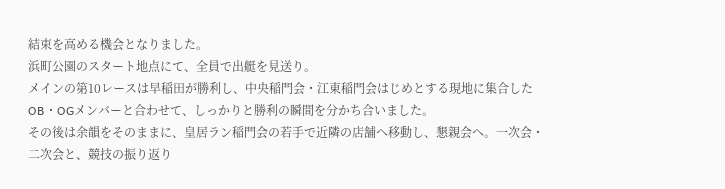結束を高める機会となりました。
浜町公園のスタート地点にて、全員で出艇を見送り。
メインの第10レースは早稲田が勝利し、中央稲門会・江東稲門会はじめとする現地に集合したOB・OGメンバーと合わせて、しっかりと勝利の瞬間を分かち合いました。
その後は余韻をそのままに、皇居ラン稲門会の若手で近隣の店舗へ移動し、懇親会へ。一次会・二次会と、競技の振り返り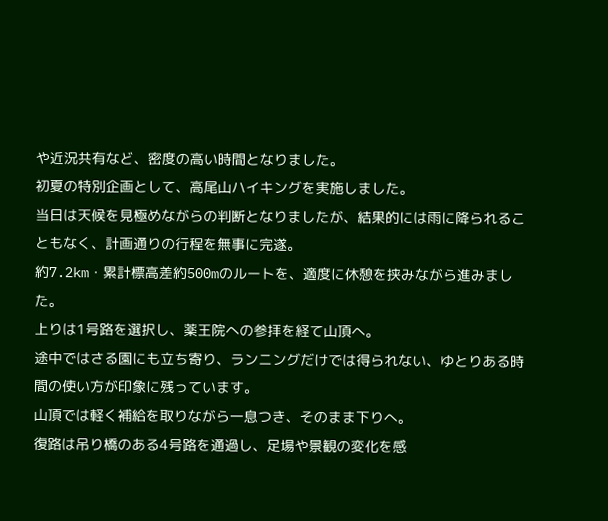や近況共有など、密度の高い時間となりました。
初夏の特別企画として、高尾山ハイキングを実施しました。
当日は天候を見極めながらの判断となりましたが、結果的には雨に降られることもなく、計画通りの行程を無事に完遂。
約7.2km・累計標高差約500mのルートを、適度に休憩を挟みながら進みました。
上りは1号路を選択し、薬王院への参拝を経て山頂へ。
途中ではさる園にも立ち寄り、ランニングだけでは得られない、ゆとりある時間の使い方が印象に残っています。
山頂では軽く補給を取りながら一息つき、そのまま下りへ。
復路は吊り橋のある4号路を通過し、足場や景観の変化を感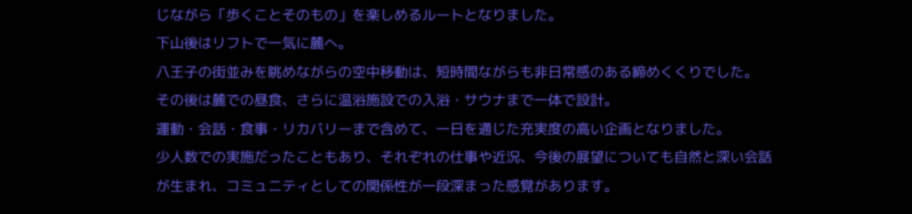じながら「歩くことそのもの」を楽しめるルートとなりました。
下山後はリフトで一気に麓へ。
八王子の街並みを眺めながらの空中移動は、短時間ながらも非日常感のある締めくくりでした。
その後は麓での昼食、さらに温浴施設での入浴・サウナまで一体で設計。
運動・会話・食事・リカバリーまで含めて、一日を通じた充実度の高い企画となりました。
少人数での実施だったこともあり、それぞれの仕事や近況、今後の展望についても自然と深い会話が生まれ、コミュニティとしての関係性が一段深まった感覚があります。